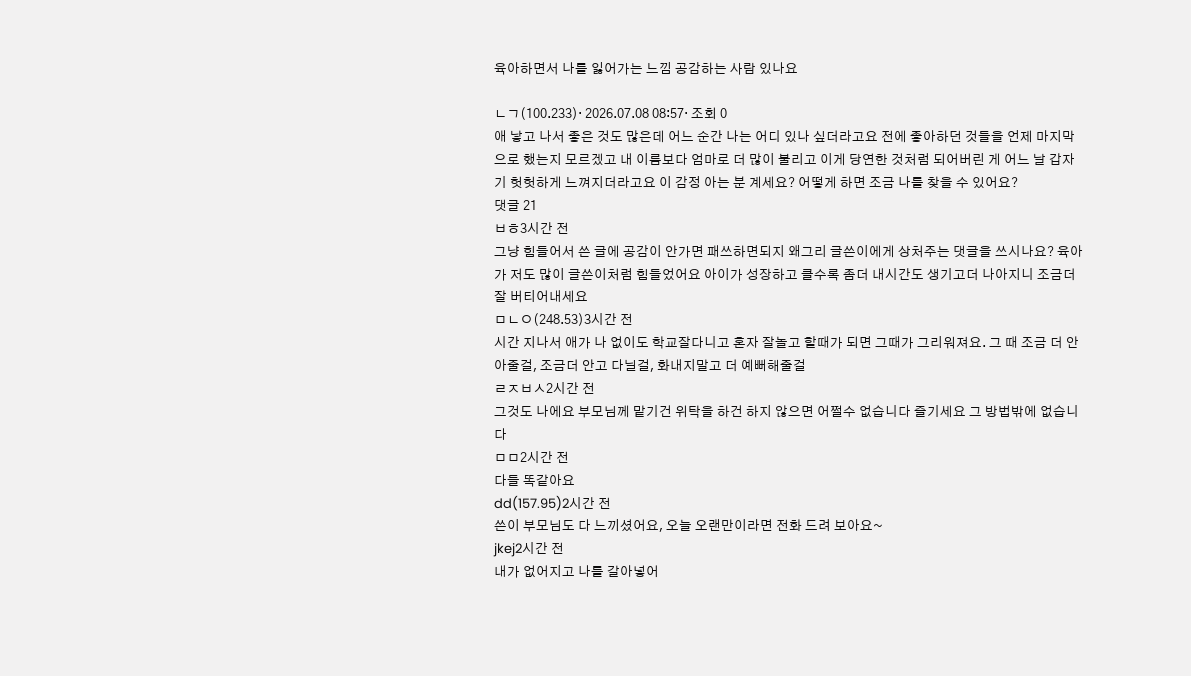육아하면서 나를 잃어가는 느낌 공감하는 사람 있나요

ㄴㄱ(100.233)· 2026.07.08 08:57· 조회 0
애 낳고 나서 좋은 것도 많은데 어느 순간 나는 어디 있나 싶더라고요 전에 좋아하던 것들을 언제 마지막으로 했는지 모르겠고 내 이름보다 엄마로 더 많이 불리고 이게 당연한 것처럼 되어버린 게 어느 날 갑자기 헛헛하게 느껴지더라고요 이 감정 아는 분 계세요? 어떻게 하면 조금 나를 찾을 수 있어요?
댓글 21
ㅂㅎ3시간 전
그냥 힘들어서 쓴 글에 공감이 안가면 패쓰하면되지 왜그리 글쓴이에게 상처주는 댓글을 쓰시나요? 육아가 저도 많이 글쓴이처럼 힘들었어요 아이가 성장하고 클수록 좀더 내시간도 생기고더 나아지니 조금더 잘 버티어내세요
ㅁㄴㅇ(248.53)3시간 전
시간 지나서 애가 나 없이도 학교잘다니고 혼자 잘놀고 할때가 되면 그때가 그리워져요. 그 때 조금 더 안아줄걸, 조금더 안고 다닐걸, 화내지말고 더 예뻐해줄걸
ㄹㅈㅂㅅ2시간 전
그것도 나에요 부모님께 맡기건 위탁을 하건 하지 않으면 어쩔수 없습니다 즐기세요 그 방법밖에 없습니다
ㅁㅁ2시간 전
다들 똑같아요
dd(157.95)2시간 전
쓴이 부모님도 다 느끼셨어요, 오늘 오랜만이라면 전화 드려 보아요~
jkej2시간 전
내가 없어지고 나를 갈아넣어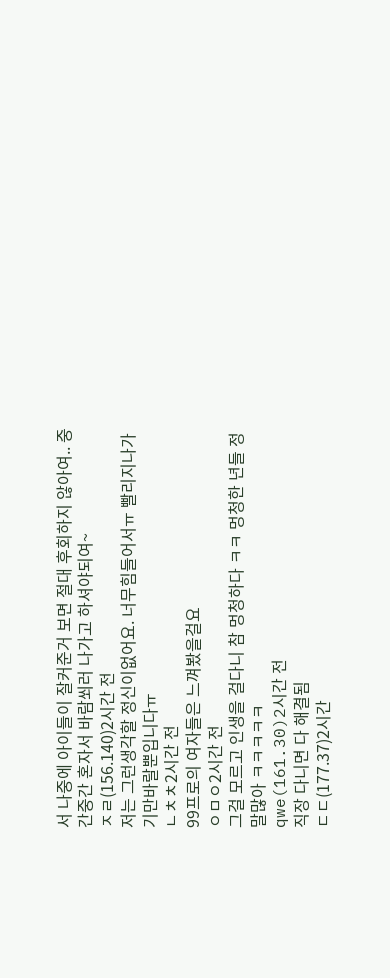서 나중에 아이들이 잘커준거 보면 절대 후회하지 않아여.. 중간중간 혼자서 바람쐬러 나가고 하셔야되여~
ㅈㄹ(156.140)2시간 전
저는 그런생각할 정신이없어요. 너무힘들어서ㅠ 빨리지나가기만바랄뿐입니다ㅠ
ㄴㅊㅊ2시간 전
99프로의 여자들은 느껴봤을걸요
ㅇㅁㅇ2시간 전
그걸 모르고 인생을 걸다니 참 멍청하다 ㅋㅋ 멍청한 년들 정말많아 ㅋㅋㅋㅋㅋ
qwe(161.30)2시간 전
직장 다니면 다 해결됨
ㄷㄷ(177.37)2시간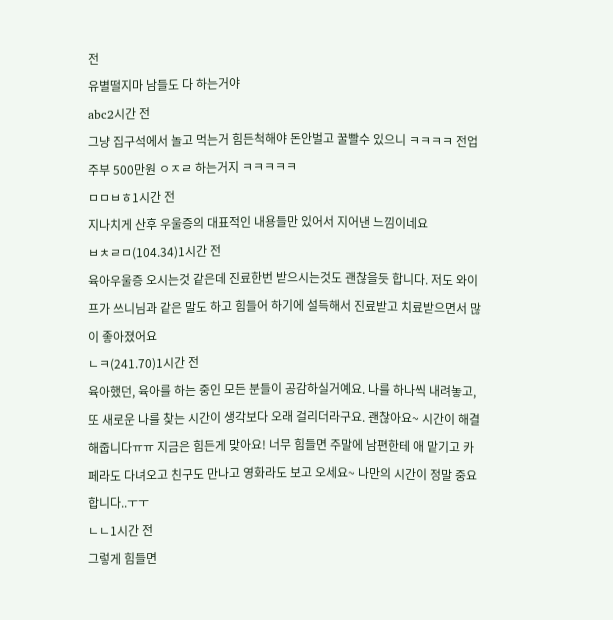전
유별떨지마 남들도 다 하는거야
abc2시간 전
그냥 집구석에서 놀고 먹는거 힘든척해야 돈안벌고 꿀빨수 있으니 ㅋㅋㅋㅋ 전업주부 500만원 ㅇㅈㄹ 하는거지 ㅋㅋㅋㅋㅋ
ㅁㅁㅂㅎ1시간 전
지나치게 산후 우울증의 대표적인 내용들만 있어서 지어낸 느낌이네요
ㅂㅊㄹㅁ(104.34)1시간 전
육아우울증 오시는것 같은데 진료한번 받으시는것도 괜찮을듯 합니다. 저도 와이프가 쓰니님과 같은 말도 하고 힘들어 하기에 설득해서 진료받고 치료받으면서 많이 좋아졌어요
ㄴㅋ(241.70)1시간 전
육아했던, 육아를 하는 중인 모든 분들이 공감하실거예요. 나를 하나씩 내려놓고, 또 새로운 나를 찾는 시간이 생각보다 오래 걸리더라구요. 괜찮아요~ 시간이 해결해줍니다ㅠㅠ 지금은 힘든게 맞아요! 너무 힘들면 주말에 남편한테 애 맡기고 카페라도 다녀오고 친구도 만나고 영화라도 보고 오세요~ 나만의 시간이 정말 중요합니다..ㅜㅜ
ㄴㄴ1시간 전
그렇게 힘들면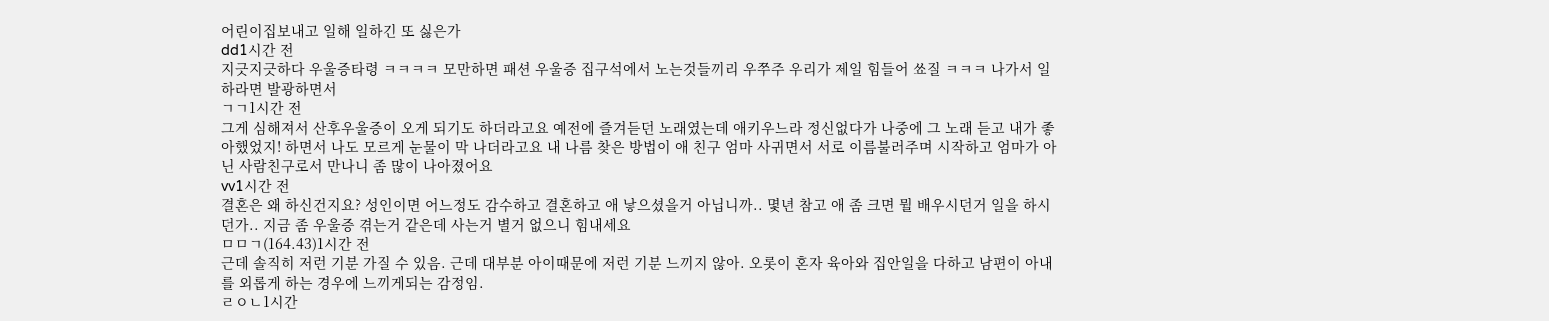어린이집보내고 일해 일하긴 또 싫은가
dd1시간 전
지긋지긋하다 우울증타령 ㅋㅋㅋㅋ 모만하면 패션 우울증 집구석에서 노는것들끼리 우쭈주 우리가 제일 힘들어 쑈질 ㅋㅋㅋ 나가서 일하라면 발광하면서
ㄱㄱ1시간 전
그게 심해져서 산후우울증이 오게 되기도 하더라고요 예전에 즐겨듣던 노래였는데 애키우느라 정신없다가 나중에 그 노래 듣고 내가 좋아했었지! 하면서 나도 모르게 눈물이 막 나더라고요 내 나름 찾은 방법이 애 친구 엄마 사귀면서 서로 이름불러주며 시작하고 엄마가 아닌 사람친구로서 만나니 좀 많이 나아졌어요
vv1시간 전
결혼은 왜 하신건지요? 성인이면 어느정도 감수하고 결혼하고 애 낳으셨을거 아닙니까.. 몇년 참고 애 좀 크면 뭘 배우시던거 일을 하시던가.. 지금 좀 우울증 겪는거 같은데 사는거 별거 없으니 힘내세요
ㅁㅁㄱ(164.43)1시간 전
근데 솔직히 저런 기분 가질 수 있음. 근데 대부분 아이때문에 저런 기분 느끼지 않아. 오롯이 혼자 육아와 집안일을 다하고 남편이 아내를 외롭게 하는 경우에 느끼게되는 감정임.
ㄹㅇㄴ1시간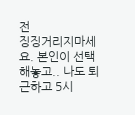전
징징거리지마세요. 본인이 선택해놓고.. 나도 퇴근하고 5시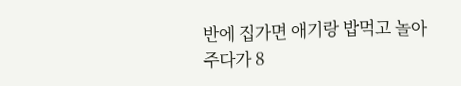반에 집가면 애기랑 밥먹고 놀아주다가 8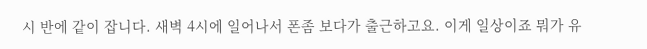시 반에 같이 잡니다. 새벽 4시에 일어나서 폰좀 보다가 출근하고요. 이게 일상이죠 뭐가 유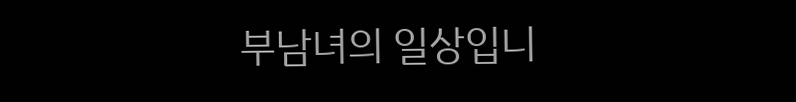부남녀의 일상입니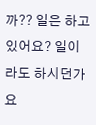까?? 일은 하고 있어요? 일이라도 하시던가요